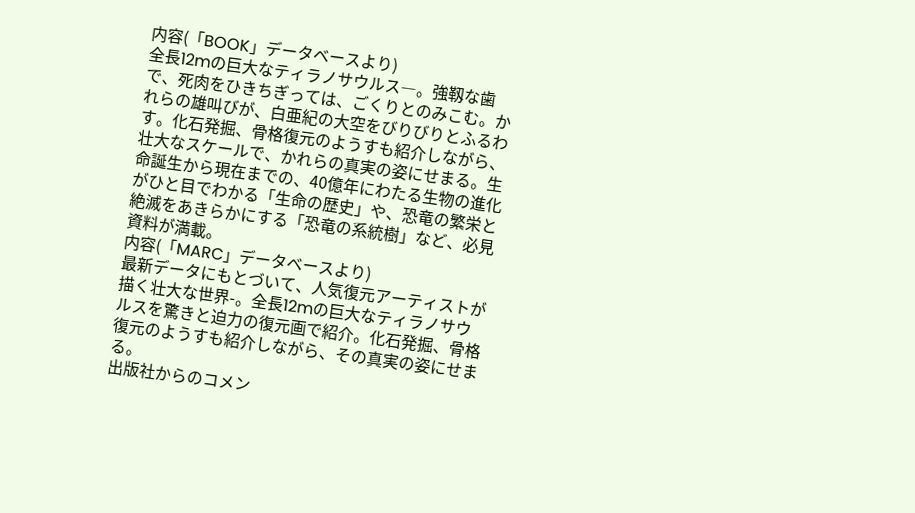内容(「BOOK」データベースより)
全長12mの巨大なティラノサウルス―。強靱な歯で、死肉をひきちぎっては、ごくりとのみこむ。かれらの雄叫びが、白亜紀の大空をびりびりとふるわす。化石発掘、骨格復元のようすも紹介しながら、壮大なスケールで、かれらの真実の姿にせまる。生命誕生から現在までの、40億年にわたる生物の進化がひと目でわかる「生命の歴史」や、恐竜の繁栄と絶滅をあきらかにする「恐竜の系統樹」など、必見資料が満載。
内容(「MARC」データベースより)
最新データにもとづいて、人気復元アーティストが描く壮大な世界-。全長12mの巨大なティラノサウルスを驚きと迫力の復元画で紹介。化石発掘、骨格復元のようすも紹介しながら、その真実の姿にせまる。
出版社からのコメン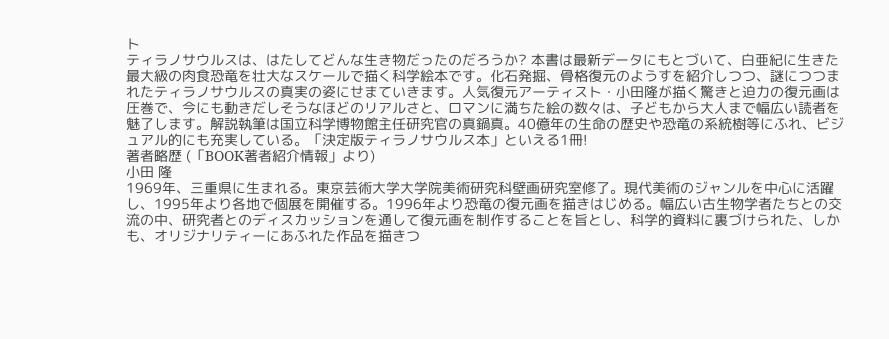ト
ティラノサウルスは、はたしてどんな生き物だったのだろうか? 本書は最新データにもとづいて、白亜紀に生きた最大級の肉食恐竜を壮大なスケールで描く科学絵本です。化石発掘、骨格復元のようすを紹介しつつ、謎につつまれたティラノサウルスの真実の姿にせまていきます。人気復元アーティスト・小田隆が描く驚きと迫力の復元画は圧巻で、今にも動きだしそうなほどのリアルさと、ロマンに満ちた絵の数々は、子どもから大人まで幅広い読者を魅了します。解説執筆は国立科学博物館主任研究官の真鍋真。40億年の生命の歴史や恐竜の系統樹等にふれ、ビジュアル的にも充実している。「決定版ティラノサウルス本」といえる1冊!
著者略歴 (「BOOK著者紹介情報」より)
小田 隆
1969年、三重県に生まれる。東京芸術大学大学院美術研究科壁画研究室修了。現代美術のジャンルを中心に活躍し、1995年より各地で個展を開催する。1996年より恐竜の復元画を描きはじめる。幅広い古生物学者たちとの交流の中、研究者とのディスカッションを通して復元画を制作することを旨とし、科学的資料に裏づけられた、しかも、オリジナリティーにあふれた作品を描きつ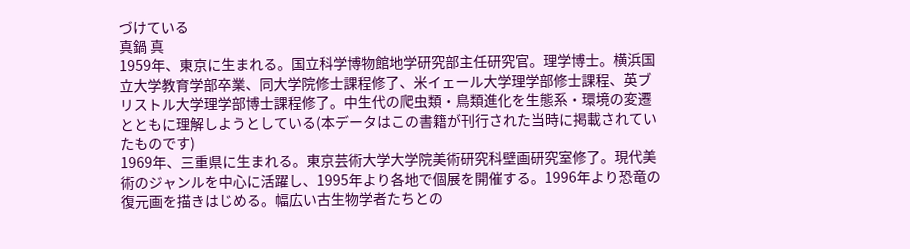づけている
真鍋 真
1959年、東京に生まれる。国立科学博物館地学研究部主任研究官。理学博士。横浜国立大学教育学部卒業、同大学院修士課程修了、米イェール大学理学部修士課程、英ブリストル大学理学部博士課程修了。中生代の爬虫類・鳥類進化を生態系・環境の変遷とともに理解しようとしている(本データはこの書籍が刊行された当時に掲載されていたものです)
1969年、三重県に生まれる。東京芸術大学大学院美術研究科壁画研究室修了。現代美術のジャンルを中心に活躍し、1995年より各地で個展を開催する。1996年より恐竜の復元画を描きはじめる。幅広い古生物学者たちとの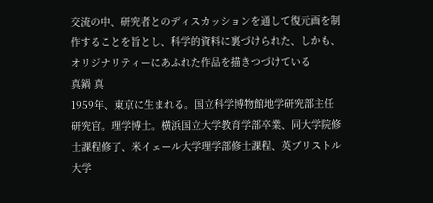交流の中、研究者とのディスカッションを通して復元画を制作することを旨とし、科学的資料に裏づけられた、しかも、オリジナリティーにあふれた作品を描きつづけている
真鍋 真
1959年、東京に生まれる。国立科学博物館地学研究部主任研究官。理学博士。横浜国立大学教育学部卒業、同大学院修士課程修了、米イェール大学理学部修士課程、英ブリストル大学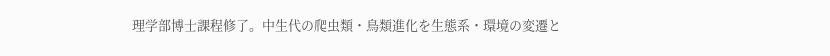理学部博士課程修了。中生代の爬虫類・鳥類進化を生態系・環境の変遷と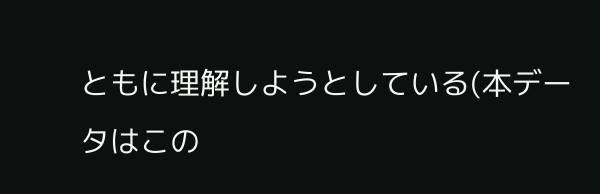ともに理解しようとしている(本データはこの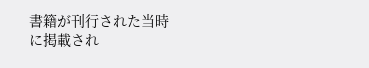書籍が刊行された当時に掲載され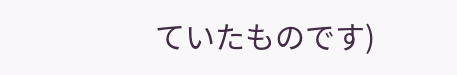ていたものです)